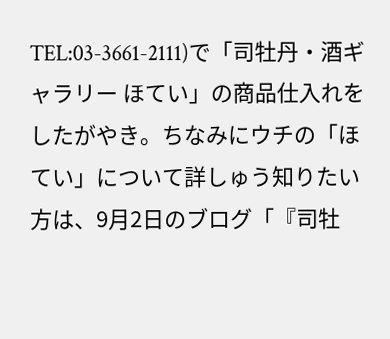TEL:03-3661-2111)で「司牡丹・酒ギャラリー ほてい」の商品仕入れをしたがやき。ちなみにウチの「ほてい」について詳しゅう知りたい方は、9月2日のブログ「『司牡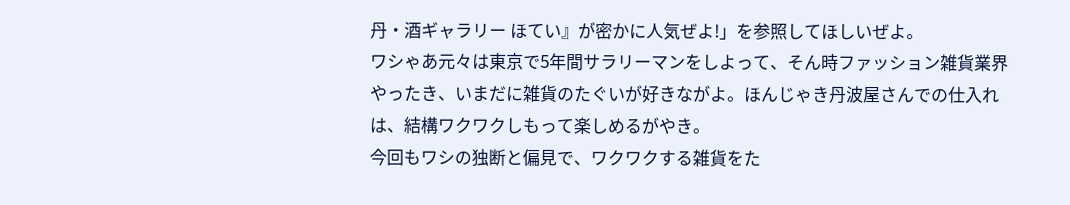丹・酒ギャラリー ほてい』が密かに人気ぜよ!」を参照してほしいぜよ。
ワシゃあ元々は東京で5年間サラリーマンをしよって、そん時ファッション雑貨業界やったき、いまだに雑貨のたぐいが好きながよ。ほんじゃき丹波屋さんでの仕入れは、結構ワクワクしもって楽しめるがやき。
今回もワシの独断と偏見で、ワクワクする雑貨をた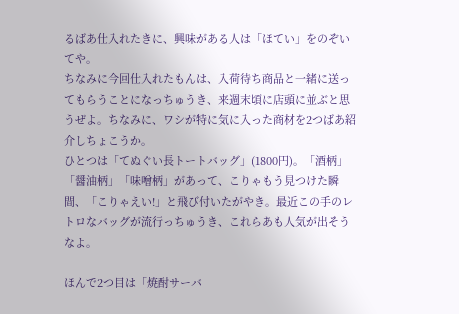るばあ仕入れたきに、興味がある人は「ほてい」をのぞいてや。
ちなみに今回仕入れたもんは、入荷待ち商品と一緒に送ってもらうことになっちゅうき、来週末頃に店頭に並ぶと思うぜよ。ちなみに、ワシが特に気に入った商材を2つばあ紹介しちょこうか。
ひとつは「てぬぐい長トートバッグ」(1800円)。「酒柄」「醤油柄」「味噌柄」があって、こりゃもう見つけた瞬間、「こりゃえい!」と飛び付いたがやき。最近この手のレトロなバッグが流行っちゅうき、これらあも人気が出そうなよ。

ほんで2つ目は「焼酎サーバ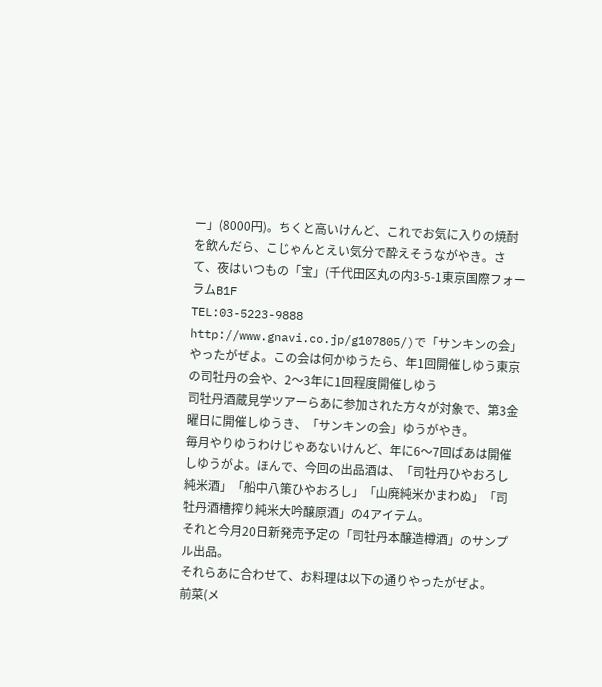ー」(8000円)。ちくと高いけんど、これでお気に入りの焼酎を飲んだら、こじゃんとえい気分で酔えそうながやき。さて、夜はいつもの「宝」(千代田区丸の内3-5-1東京国際フォーラムB1F
TEL:03-5223-9888 http://www.gnavi.co.jp/g107805/)で「サンキンの会」やったがぜよ。この会は何かゆうたら、年1回開催しゆう東京の司牡丹の会や、2〜3年に1回程度開催しゆう
司牡丹酒蔵見学ツアーらあに参加された方々が対象で、第3金曜日に開催しゆうき、「サンキンの会」ゆうがやき。
毎月やりゆうわけじゃあないけんど、年に6〜7回ばあは開催しゆうがよ。ほんで、今回の出品酒は、「司牡丹ひやおろし純米酒」「船中八策ひやおろし」「山廃純米かまわぬ」「司牡丹酒槽搾り純米大吟醸原酒」の4アイテム。
それと今月20日新発売予定の「司牡丹本醸造樽酒」のサンプル出品。
それらあに合わせて、お料理は以下の通りやったがぜよ。
前菜(メ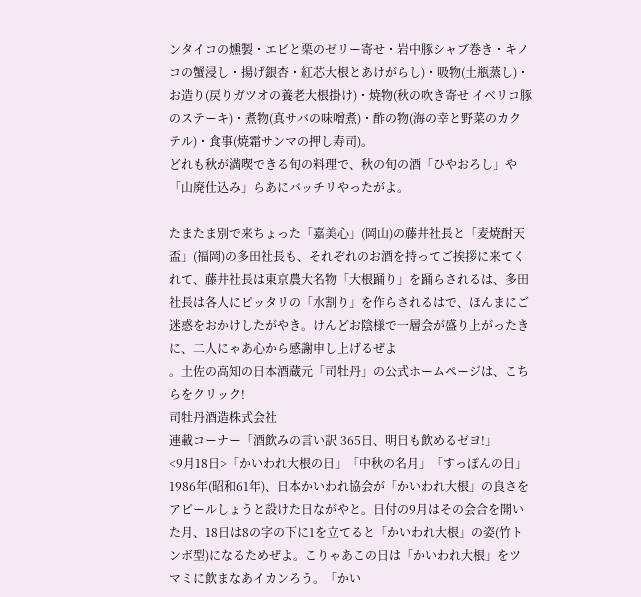ンタイコの燻製・エビと栗のゼリー寄せ・岩中豚シャブ巻き・キノコの蟹浸し・揚げ銀杏・紅芯大根とあけがらし)・吸物(土瓶蒸し)・お造り(戻りガツオの養老大根掛け)・焼物(秋の吹き寄せ イベリコ豚のステーキ)・煮物(真サバの味噌煮)・酢の物(海の幸と野菜のカクテル)・食事(焼霜サンマの押し寿司)。
どれも秋が満喫できる旬の料理で、秋の旬の酒「ひやおろし」や「山廃仕込み」らあにバッチリやったがよ。

たまたま別で来ちょった「嘉美心」(岡山)の藤井社長と「麦焼酎天盃」(福岡)の多田社長も、それぞれのお酒を持ってご挨拶に来てくれて、藤井社長は東京農大名物「大根踊り」を踊らされるは、多田社長は各人にピッタリの「水割り」を作らされるはで、ほんまにご迷惑をおかけしたがやき。けんどお陰様で一層会が盛り上がったきに、二人にゃあ心から感謝申し上げるぜよ
。土佐の高知の日本酒蔵元「司牡丹」の公式ホームページは、こちらをクリック!
司牡丹酒造株式会社
連載コーナー「酒飲みの言い訳 365日、明日も飲めるゼヨ!」
<9月18日>「かいわれ大根の日」「中秋の名月」「すっぽんの日」
1986年(昭和61年)、日本かいわれ協会が「かいわれ大根」の良さをアピールしょうと設けた日ながやと。日付の9月はその会合を開いた月、18日は8の字の下に1を立てると「かいわれ大根」の姿(竹トンボ型)になるためぜよ。こりゃあこの日は「かいわれ大根」をツマミに飲まなあイカンろう。「かい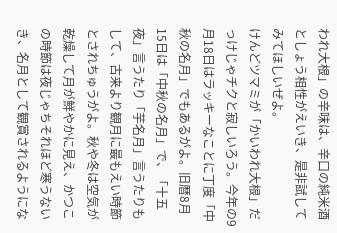われ大根」の辛味は、辛口の純米酒としょう相性がえいき、是非試してみてほしいぜよ。
けんどツマミが「かいわれ大根」だっけじゃチクと寂しいろう。今年の9月18日はラッキーなことに丁度「中秋の名月」でもあるがよ。旧暦8月15日は「中秋の名月」で、「十五夜」言うたり「芋名月」言うたりもして、古来より観月に最もえい時節とされちゅうがよ。秋や冬は空気が乾燥して月が鮮やかに見え、かつこの時節は夜じゃちそれほど寒うないき、名月として観賞されるようにな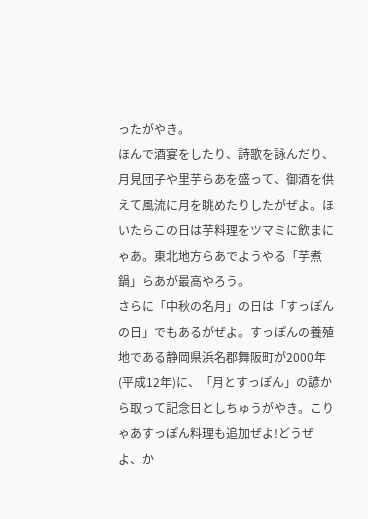ったがやき。
ほんで酒宴をしたり、詩歌を詠んだり、月見団子や里芋らあを盛って、御酒を供えて風流に月を眺めたりしたがぜよ。ほいたらこの日は芋料理をツマミに飲まにゃあ。東北地方らあでようやる「芋煮鍋」らあが最高やろう。
さらに「中秋の名月」の日は「すっぽんの日」でもあるがぜよ。すっぽんの養殖地である静岡県浜名郡舞阪町が2000年(平成12年)に、「月とすっぽん」の諺から取って記念日としちゅうがやき。こりゃあすっぽん料理も追加ぜよ!どうぜよ、か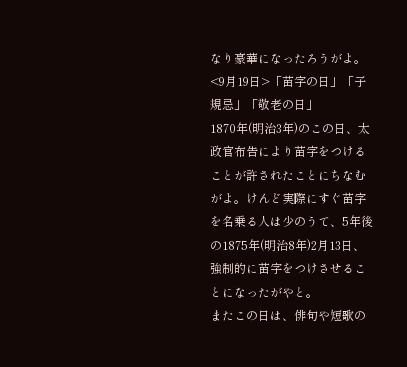なり豪華になったろうがよ。
<9月19日>「苗字の日」「子規忌」「敬老の日」
1870年(明治3年)のこの日、太政官布告により苗字をつけることが許されたことにちなむがよ。けんど実際にすぐ苗字を名乗る人は少のうて、5年後の1875年(明治8年)2月13日、強制的に苗字をつけさせることになったがやと。
またこの日は、俳句や短歌の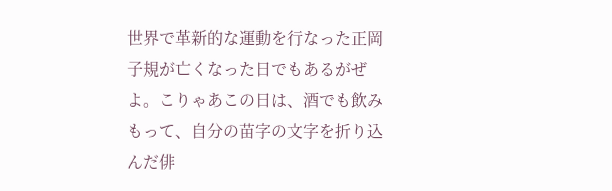世界で革新的な運動を行なった正岡子規が亡くなった日でもあるがぜよ。こりゃあこの日は、酒でも飲みもって、自分の苗字の文字を折り込んだ俳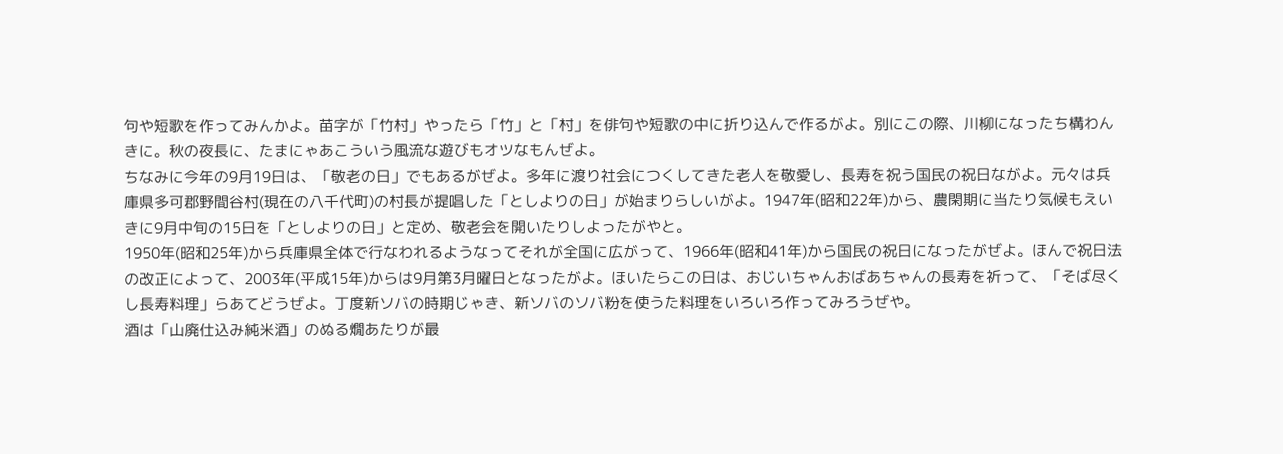句や短歌を作ってみんかよ。苗字が「竹村」やったら「竹」と「村」を俳句や短歌の中に折り込んで作るがよ。別にこの際、川柳になったち構わんきに。秋の夜長に、たまにゃあこういう風流な遊びもオツなもんぜよ。
ちなみに今年の9月19日は、「敬老の日」でもあるがぜよ。多年に渡り社会につくしてきた老人を敬愛し、長寿を祝う国民の祝日ながよ。元々は兵庫県多可郡野間谷村(現在の八千代町)の村長が提唱した「としよりの日」が始まりらしいがよ。1947年(昭和22年)から、農閑期に当たり気候もえいきに9月中旬の15日を「としよりの日」と定め、敬老会を開いたりしよったがやと。
1950年(昭和25年)から兵庫県全体で行なわれるようなってそれが全国に広がって、1966年(昭和41年)から国民の祝日になったがぜよ。ほんで祝日法の改正によって、2003年(平成15年)からは9月第3月曜日となったがよ。ほいたらこの日は、おじいちゃんおばあちゃんの長寿を祈って、「そば尽くし長寿料理」らあてどうぜよ。丁度新ソバの時期じゃき、新ソバのソバ粉を使うた料理をいろいろ作ってみろうぜや。
酒は「山廃仕込み純米酒」のぬる燗あたりが最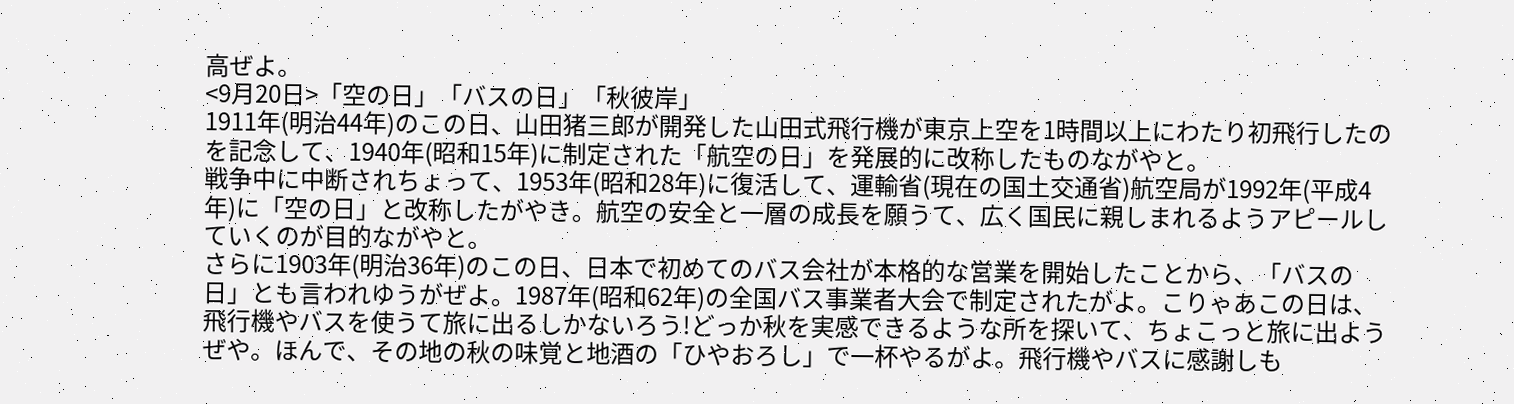高ぜよ。
<9月20日>「空の日」「バスの日」「秋彼岸」
1911年(明治44年)のこの日、山田猪三郎が開発した山田式飛行機が東京上空を1時間以上にわたり初飛行したのを記念して、1940年(昭和15年)に制定された「航空の日」を発展的に改称したものながやと。
戦争中に中断されちょって、1953年(昭和28年)に復活して、運輸省(現在の国土交通省)航空局が1992年(平成4年)に「空の日」と改称したがやき。航空の安全と一層の成長を願うて、広く国民に親しまれるようアピールしていくのが目的ながやと。
さらに1903年(明治36年)のこの日、日本で初めてのバス会社が本格的な営業を開始したことから、「バスの日」とも言われゆうがぜよ。1987年(昭和62年)の全国バス事業者大会で制定されたがよ。こりゃあこの日は、飛行機やバスを使うて旅に出るしかないろう!どっか秋を実感できるような所を探いて、ちょこっと旅に出ようぜや。ほんで、その地の秋の味覚と地酒の「ひやおろし」で一杯やるがよ。飛行機やバスに感謝しも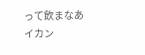って飲まなあイカン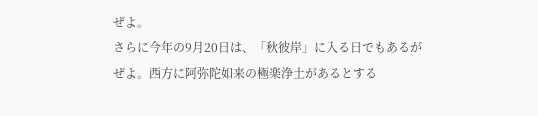ぜよ。
さらに今年の9月20日は、「秋彼岸」に入る日でもあるがぜよ。西方に阿弥陀如来の極楽浄土があるとする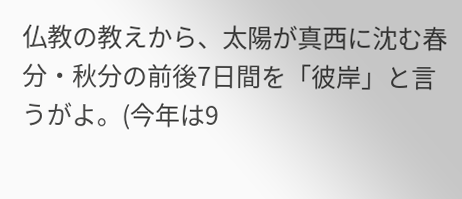仏教の教えから、太陽が真西に沈む春分・秋分の前後7日間を「彼岸」と言うがよ。(今年は9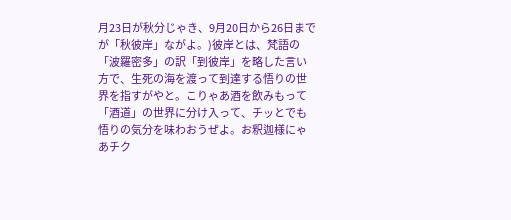月23日が秋分じゃき、9月20日から26日までが「秋彼岸」ながよ。)彼岸とは、梵語の「波羅密多」の訳「到彼岸」を略した言い方で、生死の海を渡って到達する悟りの世界を指すがやと。こりゃあ酒を飲みもって「酒道」の世界に分け入って、チッとでも悟りの気分を味わおうぜよ。お釈迦様にゃあチク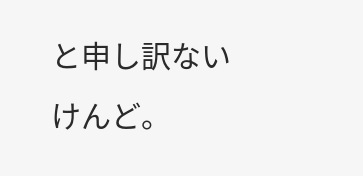と申し訳ないけんど。